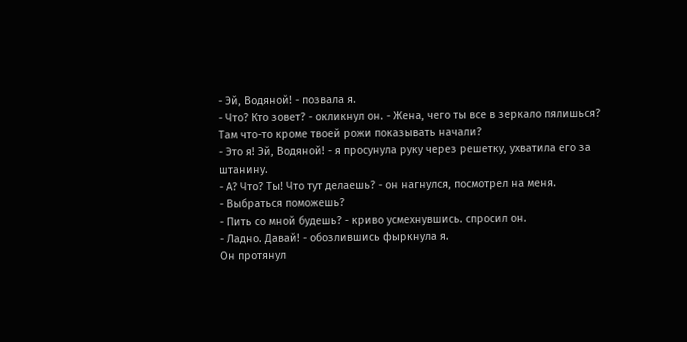- Эй, Водяной! - позвала я.
- Что? Кто зовет? - окликнул он. - Жена, чего ты все в зеркало пялишься? Там что-то кроме твоей рожи показывать начали?
- Это я! Эй, Водяной! - я просунула руку через решетку, ухватила его за штанину.
- А? Что? Ты! Что тут делаешь? - он нагнулся, посмотрел на меня.
- Выбраться поможешь?
- Пить со мной будешь? - криво усмехнувшись. спросил он.
- Ладно. Давай! - обозлившись фыркнула я.
Он протянул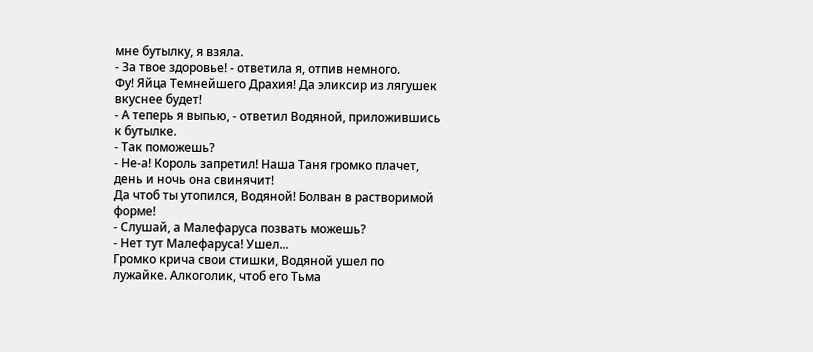мне бутылку, я взяла.
- За твое здоровье! - ответила я, отпив немного.
Фу! Яйца Темнейшего Драхия! Да эликсир из лягушек вкуснее будет!
- А теперь я выпью, - ответил Водяной, приложившись к бутылке.
- Так поможешь?
- Не-а! Король запретил! Наша Таня громко плачет, день и ночь она свинячит!
Да чтоб ты утопился, Водяной! Болван в растворимой форме!
- Слушай, а Малефаруса позвать можешь?
- Нет тут Малефаруса! Ушел...
Громко крича свои стишки, Водяной ушел по лужайке. Алкоголик, чтоб его Тьма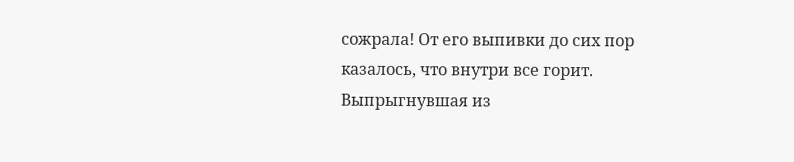сожрала! От его выпивки до сих пор казалось, что внутри все горит. Выпрыгнувшая из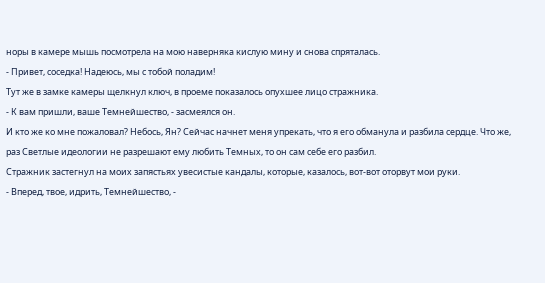норы в камере мышь посмотрела на мою наверняка кислую мину и снова спряталась.
- Привет, соседка! Надеюсь, мы с тобой поладим!
Тут же в замке камеры щелкнул ключ, в проеме показалось опухшее лицо стражника.
- К вам пришли, ваше Темнейшество, - засмеялся он.
И кто же ко мне пожаловал? Небось, Ян? Сейчас начнет меня упрекать, что я его обманула и разбила сердце. Что же, раз Светлые идеологии не разрешают ему любить Темных, то он сам себе его разбил.
Стражник застегнул на моих запястьях увесистые кандалы, которые, казалось, вот-вот оторвут мои руки.
- Вперед, твое, идрить, Темнейшество, -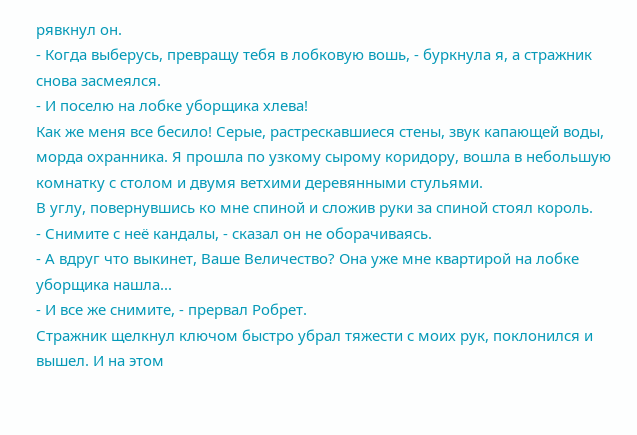рявкнул он.
- Когда выберусь, превращу тебя в лобковую вошь, - буркнула я, а стражник снова засмеялся.
- И поселю на лобке уборщика хлева!
Как же меня все бесило! Серые, растрескавшиеся стены, звук капающей воды, морда охранника. Я прошла по узкому сырому коридору, вошла в небольшую комнатку с столом и двумя ветхими деревянными стульями.
В углу, повернувшись ко мне спиной и сложив руки за спиной стоял король.
- Снимите с неё кандалы, - сказал он не оборачиваясь.
- А вдруг что выкинет, Ваше Величество? Она уже мне квартирой на лобке уборщика нашла...
- И все же снимите, - прервал Робрет.
Стражник щелкнул ключом быстро убрал тяжести с моих рук, поклонился и вышел. И на этом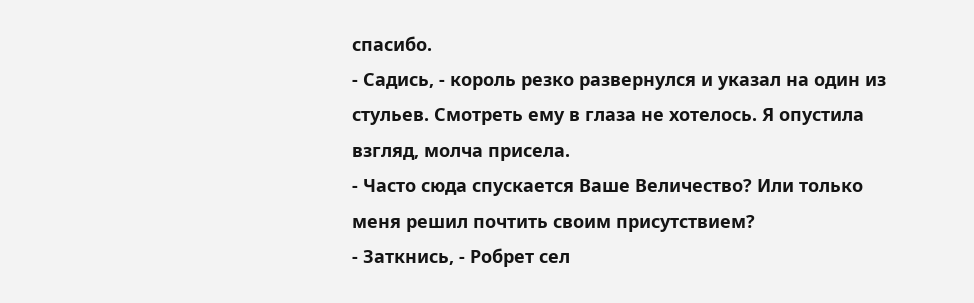спасибо.
- Садись, - король резко развернулся и указал на один из стульев. Смотреть ему в глаза не хотелось. Я опустила взгляд, молча присела.
- Часто сюда спускается Ваше Величество? Или только меня решил почтить своим присутствием?
- Заткнись, - Робрет сел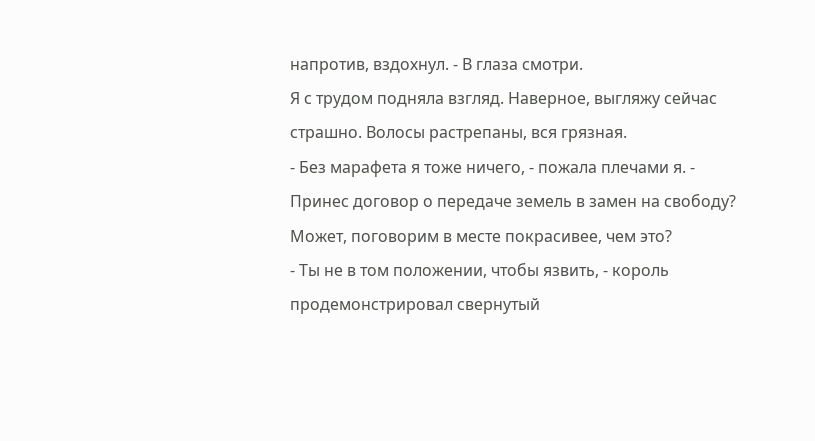напротив, вздохнул. - В глаза смотри.
Я с трудом подняла взгляд. Наверное, выгляжу сейчас страшно. Волосы растрепаны, вся грязная.
- Без марафета я тоже ничего, - пожала плечами я. - Принес договор о передаче земель в замен на свободу? Может, поговорим в месте покрасивее, чем это?
- Ты не в том положении, чтобы язвить, - король продемонстрировал свернутый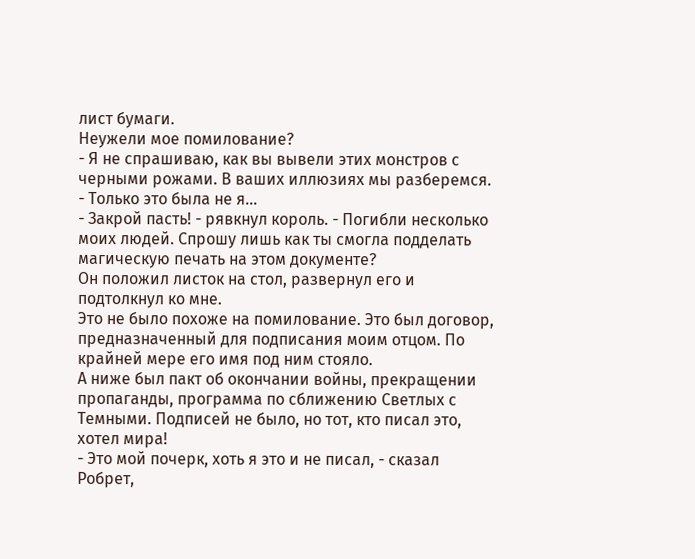лист бумаги.
Неужели мое помилование?
- Я не спрашиваю, как вы вывели этих монстров с черными рожами. В ваших иллюзиях мы разберемся.
- Только это была не я...
- Закрой пасть! - рявкнул король. - Погибли несколько моих людей. Спрошу лишь как ты смогла подделать магическую печать на этом документе?
Он положил листок на стол, развернул его и подтолкнул ко мне.
Это не было похоже на помилование. Это был договор, предназначенный для подписания моим отцом. По крайней мере его имя под ним стояло.
А ниже был пакт об окончании войны, прекращении пропаганды, программа по сближению Светлых с Темными. Подписей не было, но тот, кто писал это, хотел мира!
- Это мой почерк, хоть я это и не писал, - сказал Робрет,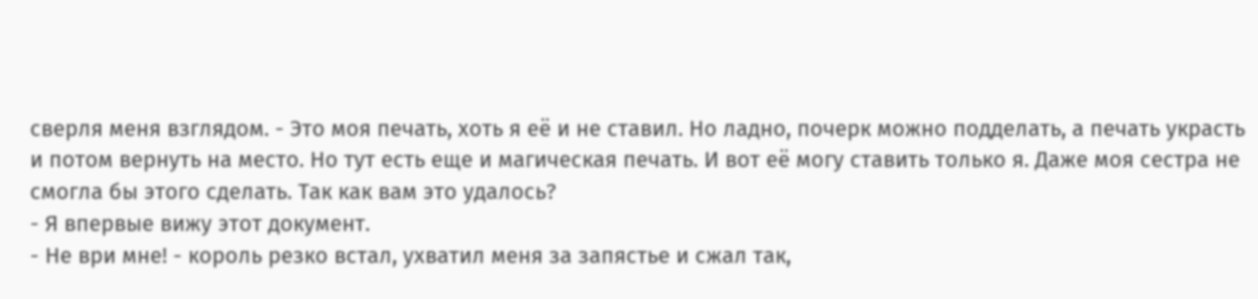сверля меня взглядом. - Это моя печать, хоть я её и не ставил. Но ладно, почерк можно подделать, а печать украсть и потом вернуть на место. Но тут есть еще и магическая печать. И вот её могу ставить только я. Даже моя сестра не смогла бы этого сделать. Так как вам это удалось?
- Я впервые вижу этот документ.
- Не ври мне! - король резко встал, ухватил меня за запястье и сжал так,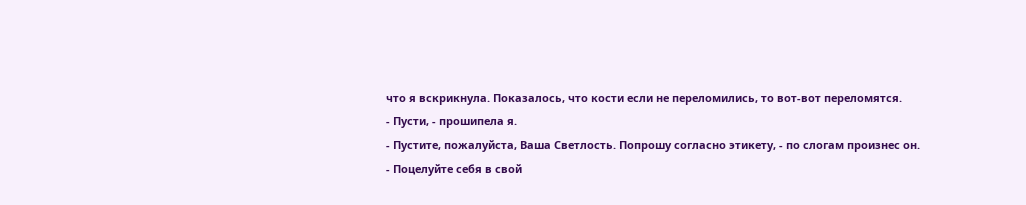что я вскрикнула. Показалось, что кости если не переломились, то вот-вот переломятся.
- Пусти, - прошипела я.
- Пустите, пожалуйста, Ваша Светлость. Попрошу согласно этикету, - по слогам произнес он.
- Поцелуйте себя в свой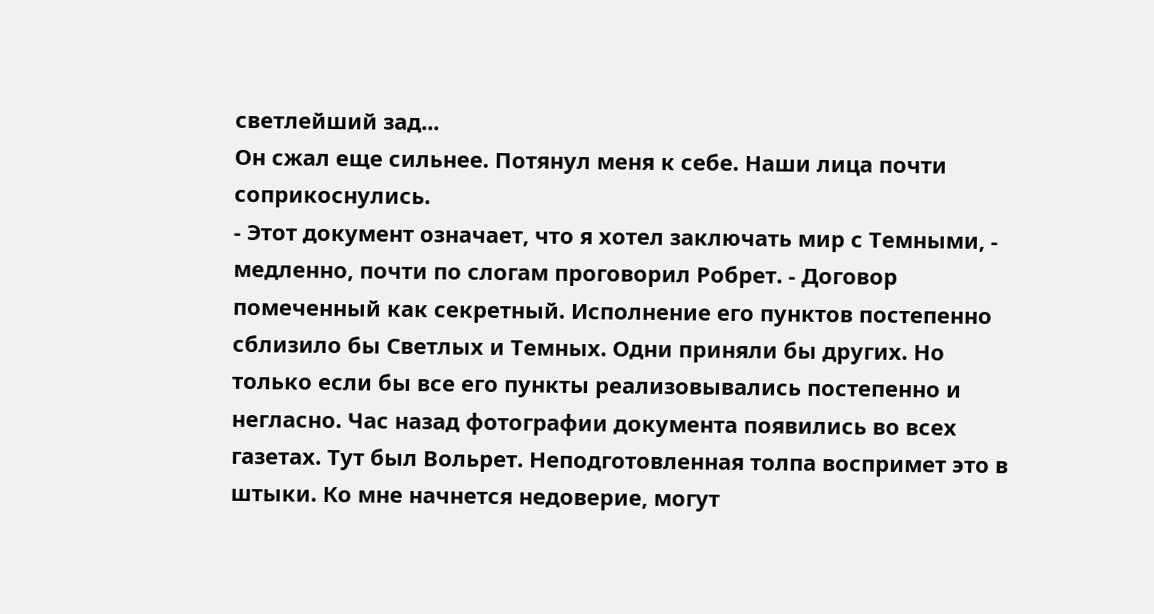светлейший зад...
Он сжал еще сильнее. Потянул меня к себе. Наши лица почти соприкоснулись.
- Этот документ означает, что я хотел заключать мир с Темными, - медленно, почти по слогам проговорил Робрет. - Договор помеченный как секретный. Исполнение его пунктов постепенно сблизило бы Светлых и Темных. Одни приняли бы других. Но только если бы все его пункты реализовывались постепенно и негласно. Час назад фотографии документа появились во всех газетах. Тут был Вольрет. Неподготовленная толпа воспримет это в штыки. Ко мне начнется недоверие, могут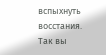вспыхнуть восстания. Так вы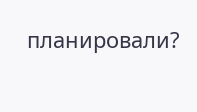планировали?